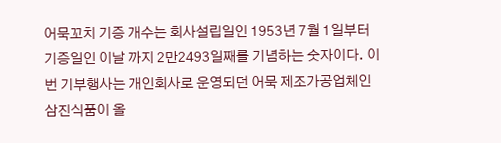어묵꼬치 기증 개수는 회사설립일인 1953년 7월 1일부터 기증일인 이날 까지 2만2493일째를 기념하는 숫자이다. 이번 기부행사는 개인회사로 운영되던 어묵 제조가공업체인 삼진식품이 올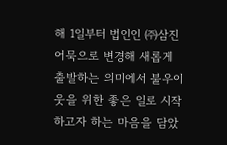해 1일부터 법인인 ㈜삼진어묵으로 변경해 새롭게 출발하는 의미에서 불우이웃을 위한 좋은 일로 시작하고자 하는 마음을 담았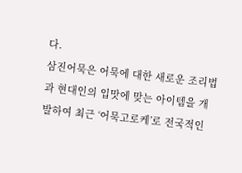다.
삼진어묵은 어묵에 대한 새로운 조리법과 현대인의 입맛에 맞는 아이템을 개발하여 최근 ‘어묵고로케’로 전국적인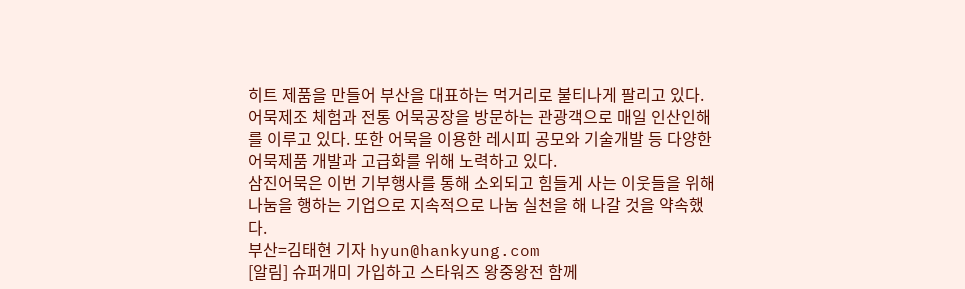히트 제품을 만들어 부산을 대표하는 먹거리로 불티나게 팔리고 있다. 어묵제조 체험과 전통 어묵공장을 방문하는 관광객으로 매일 인산인해를 이루고 있다. 또한 어묵을 이용한 레시피 공모와 기술개발 등 다양한 어묵제품 개발과 고급화를 위해 노력하고 있다.
삼진어묵은 이번 기부행사를 통해 소외되고 힘들게 사는 이웃들을 위해 나눔을 행하는 기업으로 지속적으로 나눔 실천을 해 나갈 것을 약속했다.
부산=김태현 기자 hyun@hankyung.com
[알림] 슈퍼개미 가입하고 스타워즈 왕중왕전 함께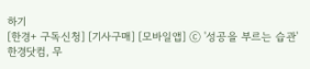하기
[한경+ 구독신청] [기사구매] [모바일앱] ⓒ '성공을 부르는 습관' 한경닷컴, 무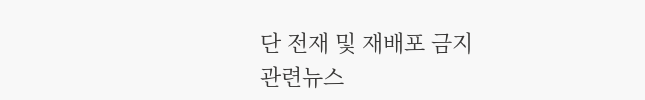단 전재 및 재배포 금지
관련뉴스